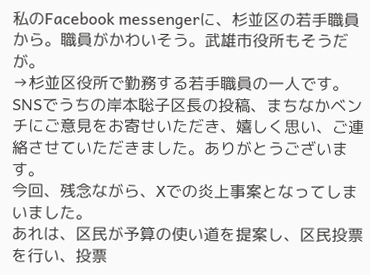私のFacebook messengerに、杉並区の若手職員から。職員がかわいそう。武雄市役所もそうだが。
→杉並区役所で勤務する若手職員の一人です。SNSでうちの岸本聡子区長の投稿、まちなかベンチにご意見をお寄せいただき、嬉しく思い、ご連絡させていただきました。ありがとうございます。
今回、残念ながら、Xでの炎上事案となってしまいました。
あれは、区民が予算の使い道を提案し、区民投票を行い、投票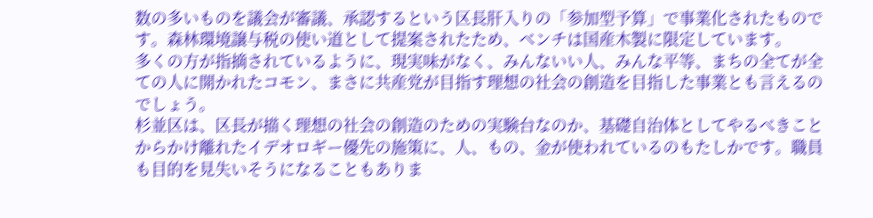数の多いものを議会が審議、承認するという区長肝入りの「参加型予算」で事業化されたものです。森林環境譲与税の使い道として提案されたため、ベンチは国産木製に限定しています。
多くの方が指摘されているように、現実味がなく、みんないい人、みんな平等、まちの全てが全ての人に開かれたコモン、まさに共産党が目指す理想の社会の創造を目指した事業とも言えるのでしょう。
杉並区は、区長が描く理想の社会の創造のための実験台なのか、基礎自治体としてやるべきことからかけ離れたイデオロギー優先の施策に、人、もの、金が使われているのもたしかです。職員も目的を見失いそうになることもありま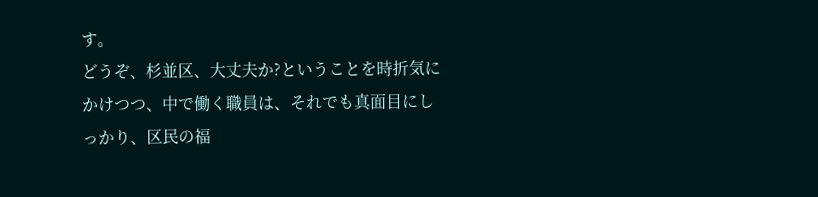す。
どうぞ、杉並区、大丈夫か?ということを時折気にかけつつ、中で働く職員は、それでも真面目にしっかり、区民の福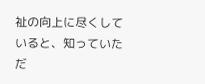祉の向上に尽くしていると、知っていただ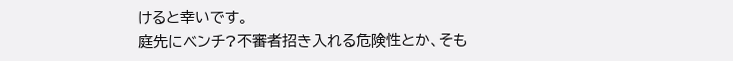けると幸いです。
庭先にベンチ?不審者招き入れる危険性とか、そも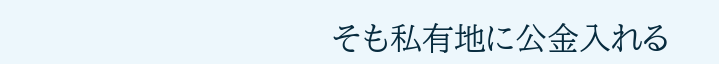そも私有地に公金入れる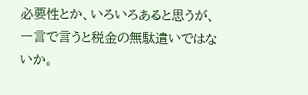必要性とか、いろいろあると思うが、一言で言うと税金の無駄遣いではないか。